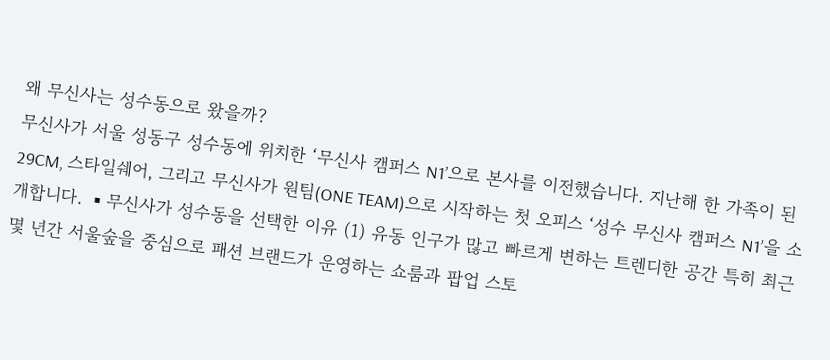왜 무신사는 성수동으로 왔을까?
무신사가 서울 성동구 성수동에 위치한 ‘무신사 캠퍼스 N1’으로 본사를 이전했습니다. 지난해 한 가족이 된 29CM, 스타일쉐어, 그리고 무신사가 원팀(ONE TEAM)으로 시작하는 첫 오피스 ‘성수 무신사 캠퍼스 N1’을 소개합니다. ▪무신사가 성수동을 선택한 이유 (1) 유동 인구가 많고 빠르게 변하는 트렌디한 공간 특히 최근 몇 년간 서울숲을 중심으로 패션 브랜드가 운영하는 쇼룸과 팝업 스토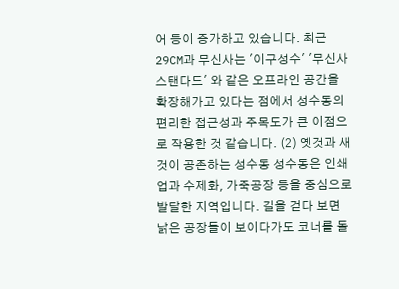어 등이 증가하고 있습니다. 최근 29CM과 무신사는 '이구성수' '무신사 스탠다드' 와 같은 오프라인 공간을 확장해가고 있다는 점에서 성수동의 편리한 접근성과 주목도가 큰 이점으로 작용한 것 같습니다. (2) 옛것과 새 것이 공존하는 성수동 성수동은 인쇄업과 수제화, 가죽공장 등을 중심으로 발달한 지역입니다. 길을 걷다 보면 낡은 공장들이 보이다가도 코너를 돌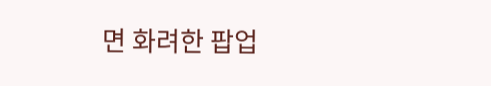면 화려한 팝업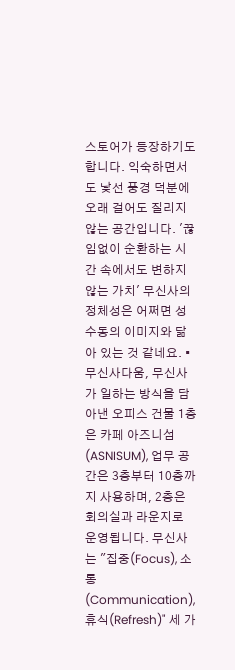스토어가 등장하기도 합니다. 익숙하면서도 낯선 풍경 덕분에 오래 걸어도 질리지 않는 공간입니다. '끊임없이 순환하는 시간 속에서도 변하지 않는 가치' 무신사의 정체성은 어쩌면 성수동의 이미지와 닮아 있는 것 같네요. ▪무신사다움, 무신사가 일하는 방식을 담아낸 오피스 건물 1층은 카페 아즈니섬(ASNISUM), 업무 공간은 3층부터 10층까지 사용하며, 2층은 회의실과 라운지로 운영됩니다. 무신사는 "집중(Focus), 소통(Communication), 휴식(Refresh)" 세 가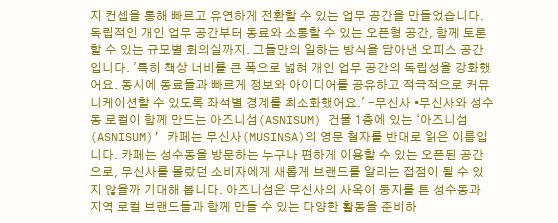지 컨셉을 통해 빠르고 유연하게 전환할 수 있는 업무 공간을 만들었습니다. 독립적인 개인 업무 공간부터 동료와 소통할 수 있는 오픈형 공간, 함께 토론할 수 있는 규모별 회의실까지. 그들만의 일하는 방식을 담아낸 오피스 공간입니다. '특히 책상 너비를 큰 폭으로 넓혀 개인 업무 공간의 독립성을 강화했어요. 동시에 동료들과 빠르게 정보와 아이디어를 공유하고 적극적으로 커뮤니케이션할 수 있도록 좌석별 경계를 최소화했어요.' -무신사 ▪무신사와 성수동 로컬이 함께 만드는 아즈니섬(ASNISUM) 건물 1층에 있는 ‘아즈니섬(ASNISUM)’ 카페는 무신사(MUSINSA)의 영문 철자를 반대로 읽은 이름입니다. 카페는 성수동을 방문하는 누구나 편하게 이용할 수 있는 오픈된 공간으로, 무신사를 몰랐던 소비자에게 새롭게 브랜드를 알리는 접점이 될 수 있지 않을까 기대해 봅니다. 아즈니섬은 무신사의 사옥이 둥지를 튼 성수동과 지역 로컬 브랜드들과 함께 만들 수 있는 다양한 활동을 준비하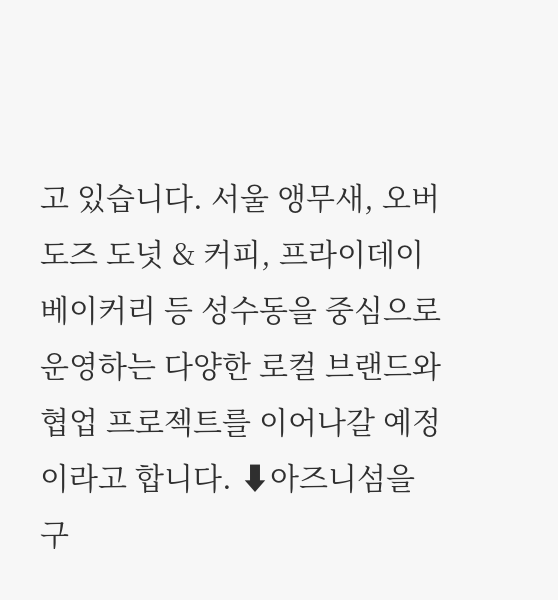고 있습니다. 서울 앵무새, 오버도즈 도넛 & 커피, 프라이데이 베이커리 등 성수동을 중심으로 운영하는 다양한 로컬 브랜드와 협업 프로젝트를 이어나갈 예정이라고 합니다. ⬇아즈니섬을 구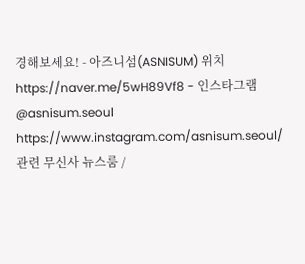경해보세요! - 아즈니섬(ASNISUM) 위치 https://naver.me/5wH89Vf8 - 인스타그램 @asnisum.seoul https://www.instagram.com/asnisum.seoul/ 관련 무신사 뉴스룸 /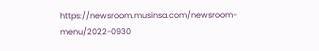https://newsroom.musinsa.com/newsroom-menu/2022-0930